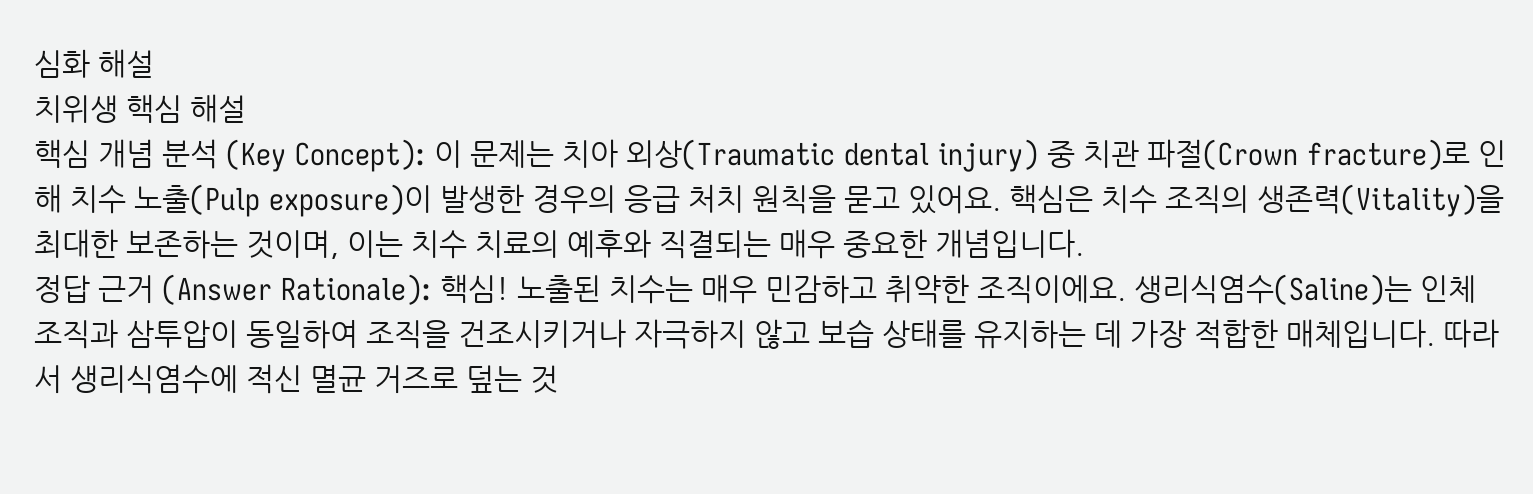심화 해설
치위생 핵심 해설
핵심 개념 분석 (Key Concept): 이 문제는 치아 외상(Traumatic dental injury) 중 치관 파절(Crown fracture)로 인해 치수 노출(Pulp exposure)이 발생한 경우의 응급 처치 원칙을 묻고 있어요. 핵심은 치수 조직의 생존력(Vitality)을 최대한 보존하는 것이며, 이는 치수 치료의 예후와 직결되는 매우 중요한 개념입니다.
정답 근거 (Answer Rationale): 핵심! 노출된 치수는 매우 민감하고 취약한 조직이에요. 생리식염수(Saline)는 인체 조직과 삼투압이 동일하여 조직을 건조시키거나 자극하지 않고 보습 상태를 유지하는 데 가장 적합한 매체입니다. 따라서 생리식염수에 적신 멸균 거즈로 덮는 것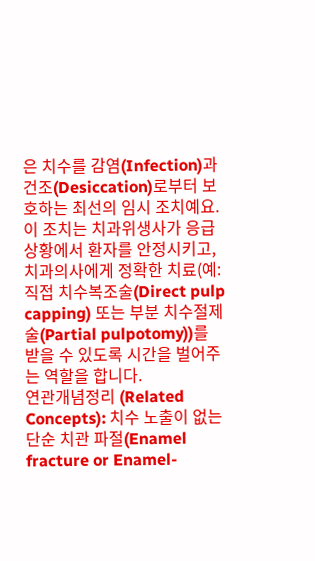은 치수를 감염(Infection)과 건조(Desiccation)로부터 보호하는 최선의 임시 조치예요. 이 조치는 치과위생사가 응급 상황에서 환자를 안정시키고, 치과의사에게 정확한 치료(예: 직접 치수복조술(Direct pulp capping) 또는 부분 치수절제술(Partial pulpotomy))를 받을 수 있도록 시간을 벌어주는 역할을 합니다.
연관개념정리 (Related Concepts): 치수 노출이 없는 단순 치관 파절(Enamel fracture or Enamel-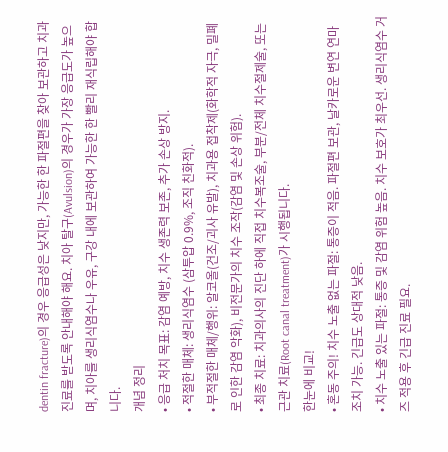dentin fracture)의 경우 응급성은 낮지만, 가능한 한 파절편을 찾아 보관하고 치과 진료를 받도록 안내해야 해요. 치아 탈구(Avulsion)의 경우가 가장 응급도가 높으며, 치아를 생리식염수나 우유, 구강 내에 보관하여 가능한 한 빨리 재식립해야 합니다.
개념 정리
• 응급 처치 목표: 감염 예방, 치수 생존력 보존, 추가 손상 방지.
• 적절한 매체: 생리식염수 (삼투압 0.9%, 조직 친화적).
• 부적절한 매체/행위: 알코올(건조/괴사 유발), 치과용 접착제(화학적 자극, 밀폐로 인한 감염 악화), 비전문가의 치수 조작(감염 및 손상 위험).
• 최종 치료: 치과의사의 진단 하에 직접 치수복조술, 부분/전체 치수절제술, 또는 근관 치료(Root canal treatment)가 시행됩니다.
한눈에 비교!
• 혼동 주의! 치수 노출 없는 파절: 통증이 적음. 파절편 보관, 날카로운 변연 연마 조치 가능. 긴급도 상대적 낮음.
• 치수 노출 있는 파절: 통증 및 감염 위험 높음. 치수 보호가 최우선. 생리식염수 거즈 적용 후 긴급 진료 필요.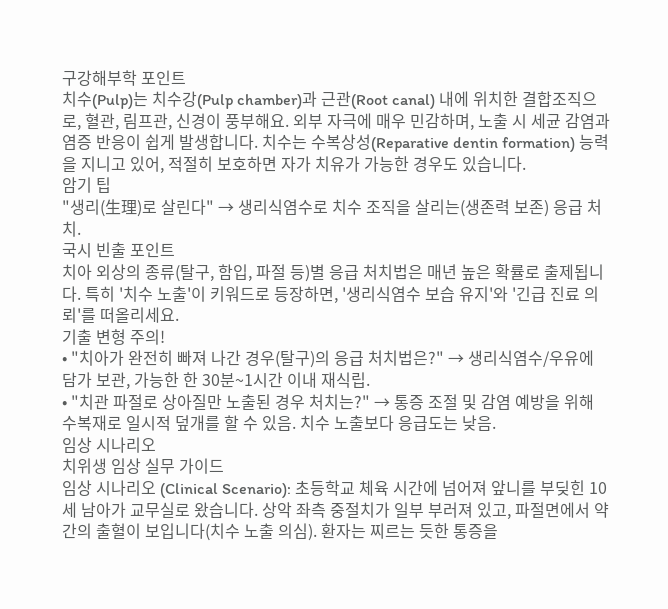구강해부학 포인트
치수(Pulp)는 치수강(Pulp chamber)과 근관(Root canal) 내에 위치한 결합조직으로, 혈관, 림프관, 신경이 풍부해요. 외부 자극에 매우 민감하며, 노출 시 세균 감염과 염증 반응이 쉽게 발생합니다. 치수는 수복상성(Reparative dentin formation) 능력을 지니고 있어, 적절히 보호하면 자가 치유가 가능한 경우도 있습니다.
암기 팁
"생리(生理)로 살린다" → 생리식염수로 치수 조직을 살리는(생존력 보존) 응급 처치.
국시 빈출 포인트
치아 외상의 종류(탈구, 함입, 파절 등)별 응급 처치법은 매년 높은 확률로 출제됩니다. 특히 '치수 노출'이 키워드로 등장하면, '생리식염수 보습 유지'와 '긴급 진료 의뢰'를 떠올리세요.
기출 변형 주의!
• "치아가 완전히 빠져 나간 경우(탈구)의 응급 처치법은?" → 생리식염수/우유에 담가 보관, 가능한 한 30분~1시간 이내 재식립.
• "치관 파절로 상아질만 노출된 경우 처치는?" → 통증 조절 및 감염 예방을 위해 수복재로 일시적 덮개를 할 수 있음. 치수 노출보다 응급도는 낮음.
임상 시나리오
치위생 임상 실무 가이드
임상 시나리오 (Clinical Scenario): 초등학교 체육 시간에 넘어져 앞니를 부딪힌 10세 남아가 교무실로 왔습니다. 상악 좌측 중절치가 일부 부러져 있고, 파절면에서 약간의 출혈이 보입니다(치수 노출 의심). 환자는 찌르는 듯한 통증을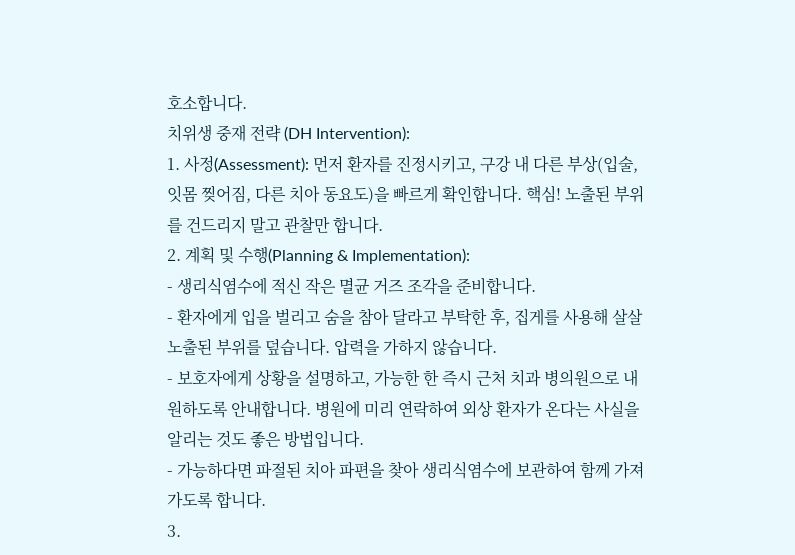호소합니다.
치위생 중재 전략 (DH Intervention):
1. 사정(Assessment): 먼저 환자를 진정시키고, 구강 내 다른 부상(입술, 잇몸 찢어짐, 다른 치아 동요도)을 빠르게 확인합니다. 핵심! 노출된 부위를 건드리지 말고 관찰만 합니다.
2. 계획 및 수행(Planning & Implementation):
- 생리식염수에 적신 작은 멸균 거즈 조각을 준비합니다.
- 환자에게 입을 벌리고 숨을 참아 달라고 부탁한 후, 집게를 사용해 살살 노출된 부위를 덮습니다. 압력을 가하지 않습니다.
- 보호자에게 상황을 설명하고, 가능한 한 즉시 근처 치과 병의원으로 내원하도록 안내합니다. 병원에 미리 연락하여 외상 환자가 온다는 사실을 알리는 것도 좋은 방법입니다.
- 가능하다면 파절된 치아 파편을 찾아 생리식염수에 보관하여 함께 가져가도록 합니다.
3.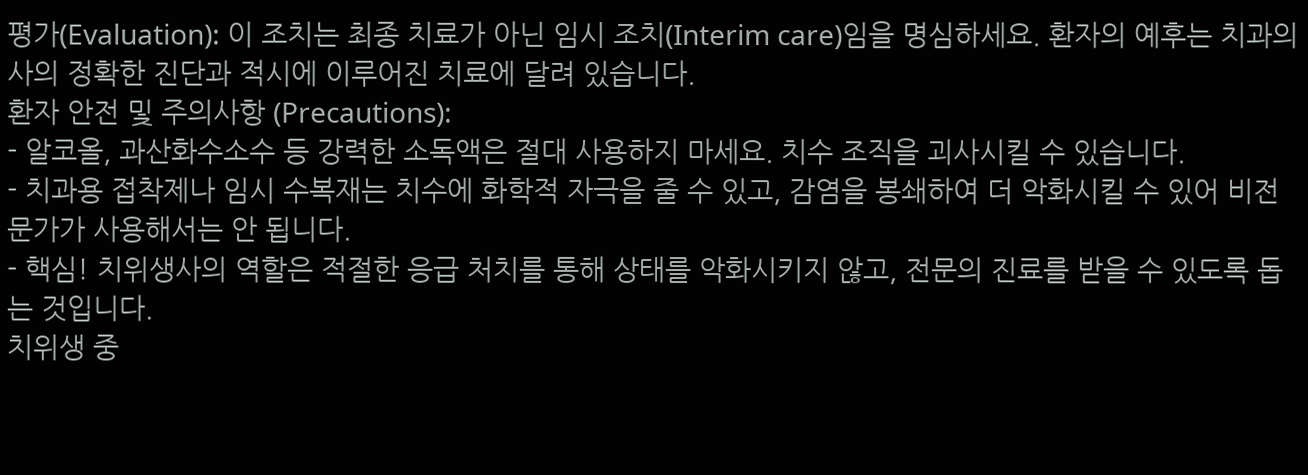평가(Evaluation): 이 조치는 최종 치료가 아닌 임시 조치(Interim care)임을 명심하세요. 환자의 예후는 치과의사의 정확한 진단과 적시에 이루어진 치료에 달려 있습니다.
환자 안전 및 주의사항 (Precautions):
- 알코올, 과산화수소수 등 강력한 소독액은 절대 사용하지 마세요. 치수 조직을 괴사시킬 수 있습니다.
- 치과용 접착제나 임시 수복재는 치수에 화학적 자극을 줄 수 있고, 감염을 봉쇄하여 더 악화시킬 수 있어 비전문가가 사용해서는 안 됩니다.
- 핵심! 치위생사의 역할은 적절한 응급 처치를 통해 상태를 악화시키지 않고, 전문의 진료를 받을 수 있도록 돕는 것입니다.
치위생 중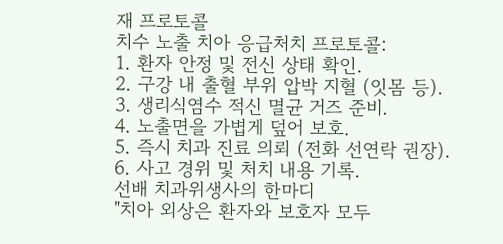재 프로토콜
치수 노출 치아 응급처치 프로토콜:
1. 환자 안정 및 전신 상태 확인.
2. 구강 내 출혈 부위 압박 지혈 (잇몸 등).
3. 생리식염수 적신 멸균 거즈 준비.
4. 노출면을 가볍게 덮어 보호.
5. 즉시 치과 진료 의뢰 (전화 선연락 권장).
6. 사고 경위 및 처치 내용 기록.
선배 치과위생사의 한마디
"치아 외상은 환자와 보호자 모두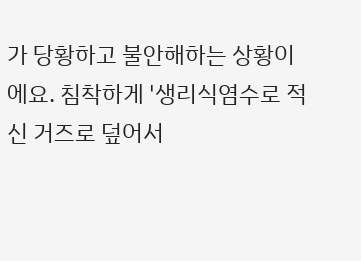가 당황하고 불안해하는 상황이에요. 침착하게 '생리식염수로 적신 거즈로 덮어서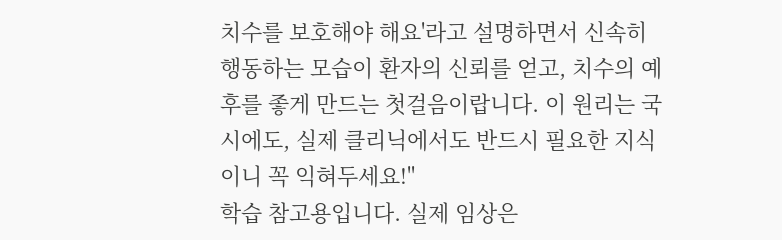치수를 보호해야 해요'라고 설명하면서 신속히 행동하는 모습이 환자의 신뢰를 얻고, 치수의 예후를 좋게 만드는 첫걸음이랍니다. 이 원리는 국시에도, 실제 클리닉에서도 반드시 필요한 지식이니 꼭 익혀두세요!"
학습 참고용입니다. 실제 임상은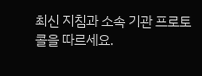최신 지침과 소속 기관 프로토콜을 따르세요.